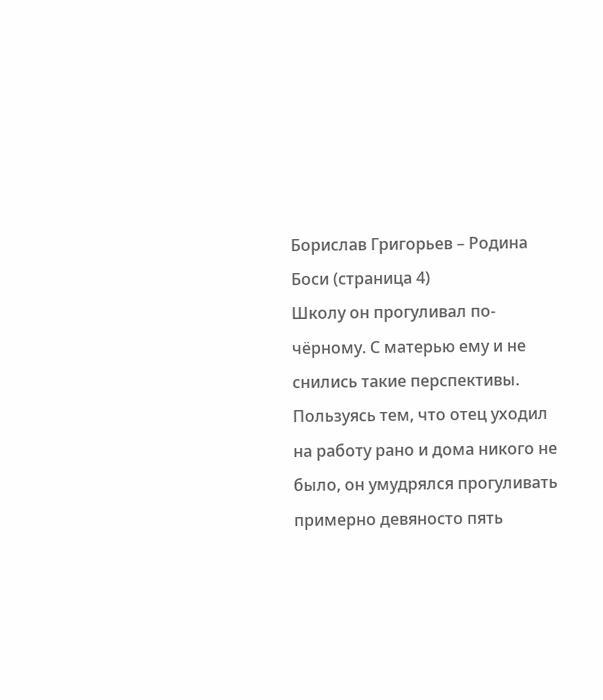Борислав Григорьев – Родина Боси (страница 4)
Школу он прогуливал по-чёрному. С матерью ему и не снились такие перспективы. Пользуясь тем, что отец уходил на работу рано и дома никого не было, он умудрялся прогуливать примерно девяносто пять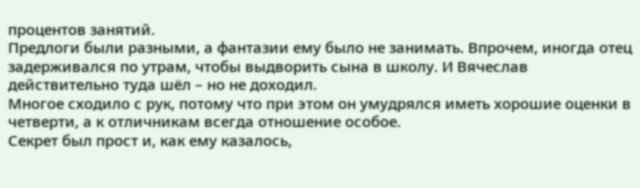процентов занятий.
Предлоги были разными, а фантазии ему было не занимать. Впрочем, иногда отец задерживался по утрам, чтобы выдворить сына в школу. И Вячеслав действительно туда шёл – но не доходил.
Многое сходило с рук, потому что при этом он умудрялся иметь хорошие оценки в четверти, а к отличникам всегда отношение особое.
Секрет был прост и, как ему казалось,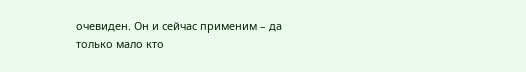очевиден. Он и сейчас применим – да только мало кто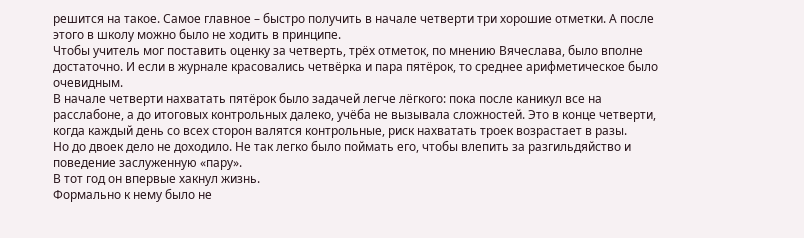решится на такое. Самое главное – быстро получить в начале четверти три хорошие отметки. А после этого в школу можно было не ходить в принципе.
Чтобы учитель мог поставить оценку за четверть, трёх отметок, по мнению Вячеслава, было вполне достаточно. И если в журнале красовались четвёрка и пара пятёрок, то среднее арифметическое было очевидным.
В начале четверти нахватать пятёрок было задачей легче лёгкого: пока после каникул все на расслабоне, а до итоговых контрольных далеко, учёба не вызывала сложностей. Это в конце четверти, когда каждый день со всех сторон валятся контрольные, риск нахватать троек возрастает в разы.
Но до двоек дело не доходило. Не так легко было поймать его, чтобы влепить за разгильдяйство и поведение заслуженную «пару».
В тот год он впервые хакнул жизнь.
Формально к нему было не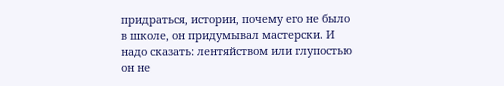придраться, истории, почему его не было в школе, он придумывал мастерски. И надо сказать: лентяйством или глупостью он не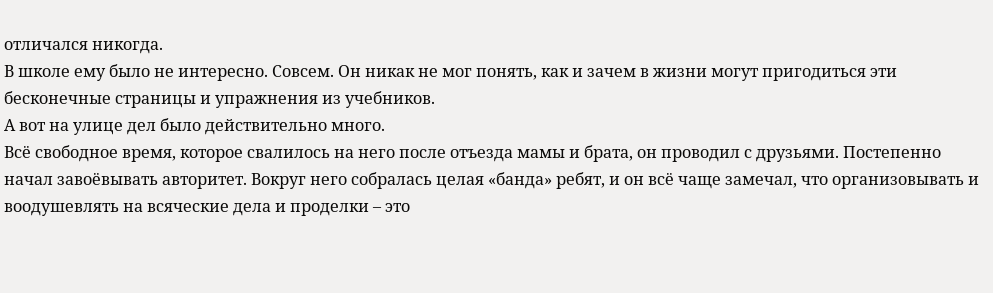отличался никогда.
В школе ему было не интересно. Совсем. Он никак не мог понять, как и зачем в жизни могут пригодиться эти бесконечные страницы и упражнения из учебников.
А вот на улице дел было действительно много.
Всё свободное время, которое свалилось на него после отъезда мамы и брата, он проводил с друзьями. Постепенно начал завоёвывать авторитет. Вокруг него собралась целая «банда» ребят, и он всё чаще замечал, что организовывать и воодушевлять на всяческие дела и проделки – это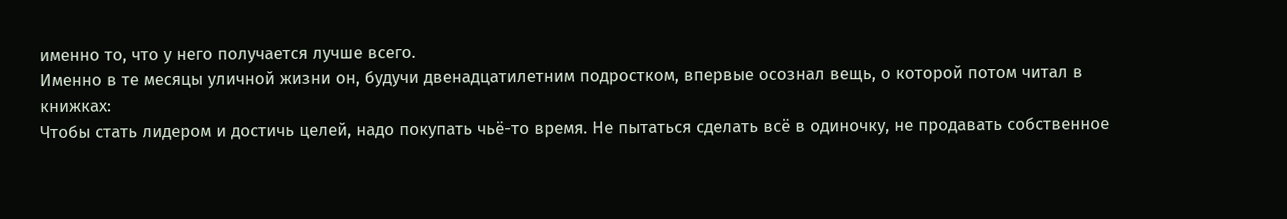именно то, что у него получается лучше всего.
Именно в те месяцы уличной жизни он, будучи двенадцатилетним подростком, впервые осознал вещь, о которой потом читал в книжках:
Чтобы стать лидером и достичь целей, надо покупать чьё-то время. Не пытаться сделать всё в одиночку, не продавать собственное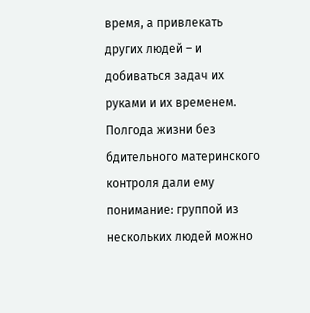время, а привлекать других людей – и добиваться задач их руками и их временем.
Полгода жизни без бдительного материнского контроля дали ему понимание: группой из нескольких людей можно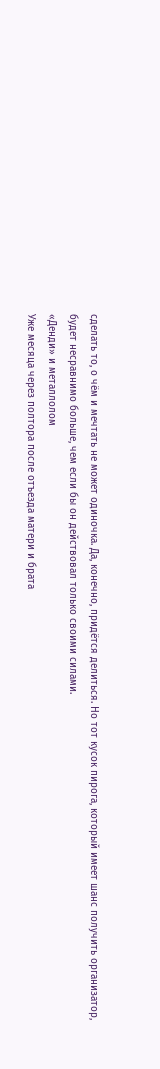сделать то, о чём и мечтать не может одиночка. Да, конечно, придётся делиться. Но тот кусок пирога, который имеет шанс получить организатор, будет несравнимо больше, чем если бы он действовал только своими силами.
«Денди» и металлолом
Уже месяца через полтора после отъезда матери и брата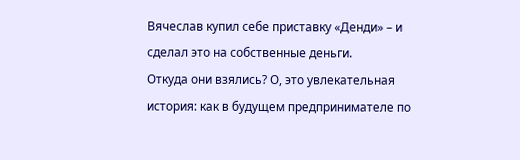Вячеслав купил себе приставку «Денди» – и сделал это на собственные деньги.
Откуда они взялись? О, это увлекательная история: как в будущем предпринимателе по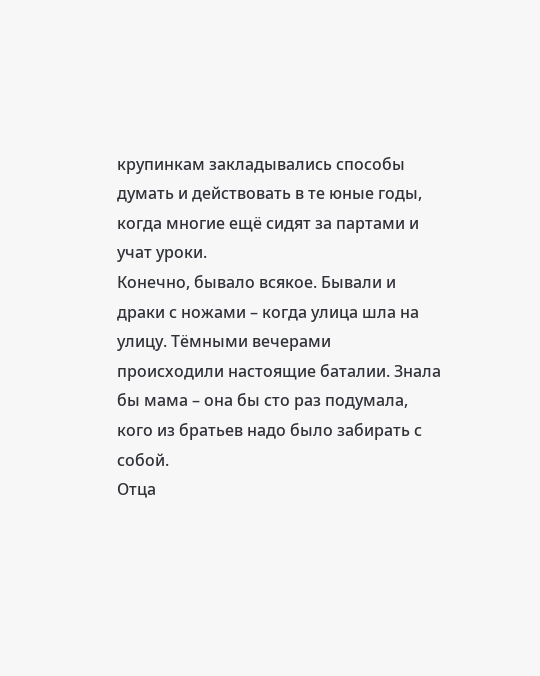крупинкам закладывались способы думать и действовать в те юные годы, когда многие ещё сидят за партами и учат уроки.
Конечно, бывало всякое. Бывали и драки с ножами – когда улица шла на улицу. Тёмными вечерами происходили настоящие баталии. Знала бы мама – она бы сто раз подумала, кого из братьев надо было забирать с собой.
Отца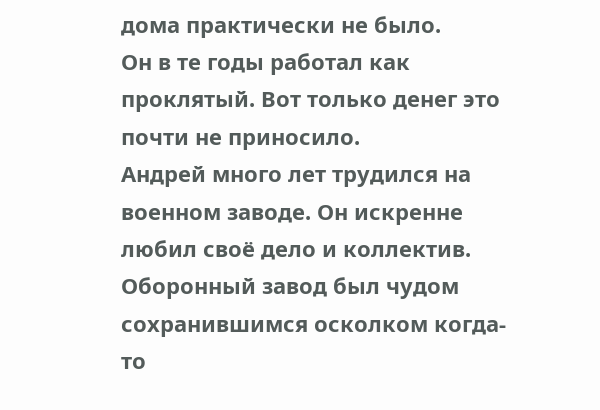дома практически не было.
Он в те годы работал как проклятый. Вот только денег это почти не приносило.
Андрей много лет трудился на военном заводе. Он искренне любил своё дело и коллектив.
Оборонный завод был чудом сохранившимся осколком когда-то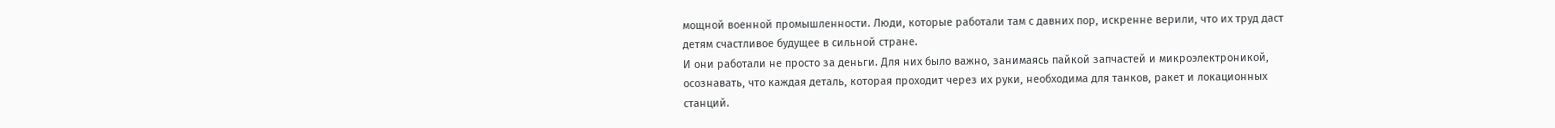мощной военной промышленности. Люди, которые работали там с давних пор, искренне верили, что их труд даст детям счастливое будущее в сильной стране.
И они работали не просто за деньги. Для них было важно, занимаясь пайкой запчастей и микроэлектроникой, осознавать, что каждая деталь, которая проходит через их руки, необходима для танков, ракет и локационных станций.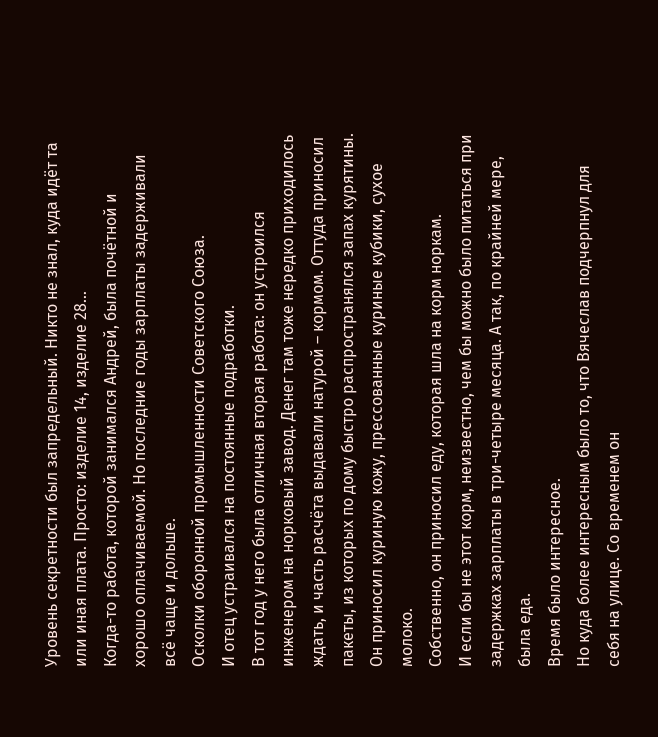Уровень секретности был запредельный. Никто не знал, куда идёт та или иная плата. Просто: изделие 14, изделие 28…
Когда-то работа, которой занимался Андрей, была почётной и хорошо оплачиваемой. Но последние годы зарплаты задерживали всё чаще и дольше.
Осколки оборонной промышленности Советского Союза.
И отец устраивался на постоянные подработки.
В тот год у него была отличная вторая работа: он устроился инженером на норковый завод. Денег там тоже нередко приходилось ждать, и часть расчёта выдавали натурой – кормом. Оттуда приносил пакеты, из которых по дому быстро распространялся запах курятины. Он приносил куриную кожу, прессованные куриные кубики, сухое молоко.
Собственно, он приносил еду, которая шла на корм норкам.
И если бы не этот корм, неизвестно, чем бы можно было питаться при задержках зарплаты в три-четыре месяца. А так, по крайней мере, была еда.
Время было интересное.
Но куда более интересным было то, что Вячеслав подчерпнул для себя на улице. Со временем он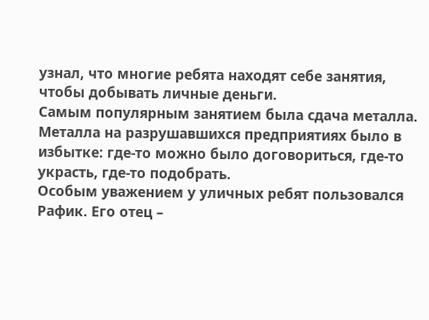узнал, что многие ребята находят себе занятия, чтобы добывать личные деньги.
Самым популярным занятием была сдача металла. Металла на разрушавшихся предприятиях было в избытке: где-то можно было договориться, где-то украсть, где-то подобрать.
Особым уважением у уличных ребят пользовался Рафик. Его отец –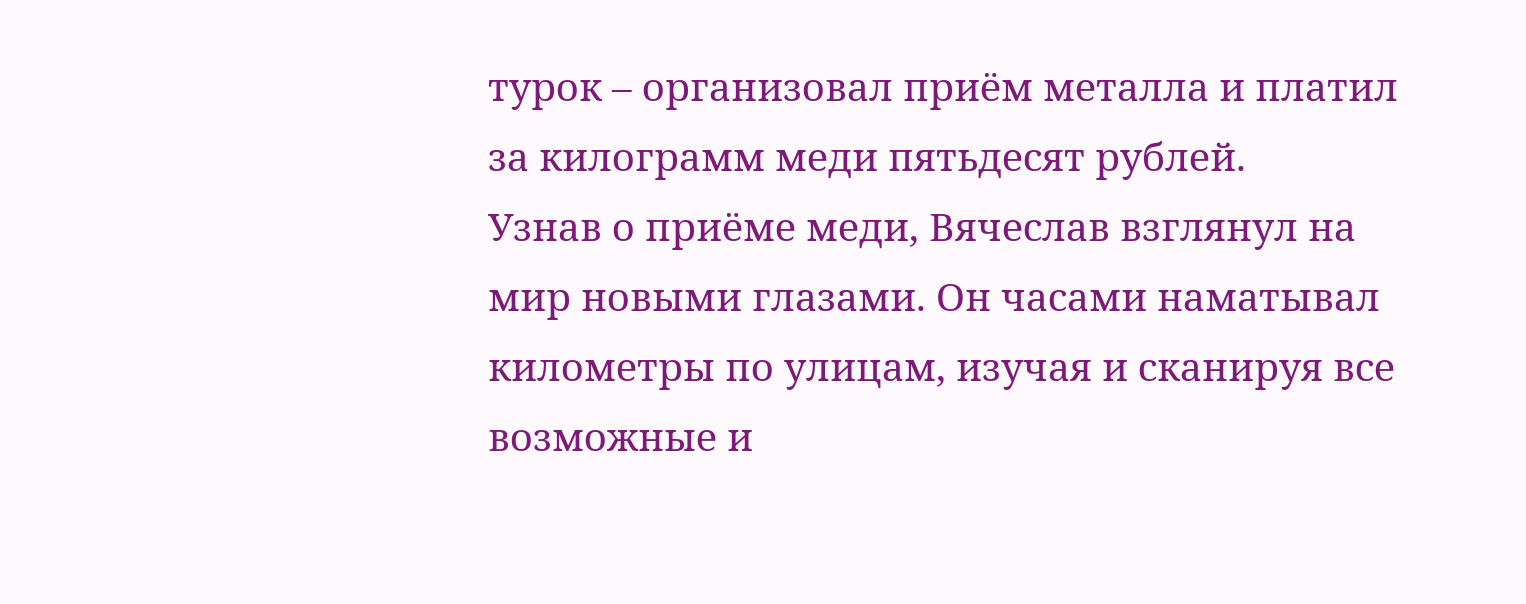турок – организовал приём металла и платил за килограмм меди пятьдесят рублей.
Узнав о приёме меди, Вячеслав взглянул на мир новыми глазами. Он часами наматывал километры по улицам, изучая и сканируя все возможные и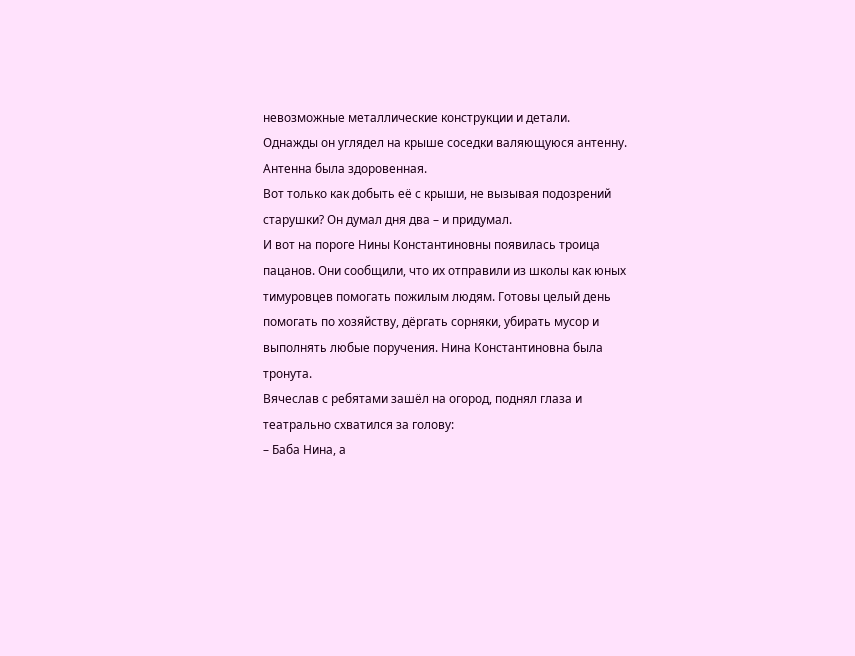невозможные металлические конструкции и детали.
Однажды он углядел на крыше соседки валяющуюся антенну. Антенна была здоровенная.
Вот только как добыть её с крыши, не вызывая подозрений старушки? Он думал дня два – и придумал.
И вот на пороге Нины Константиновны появилась троица пацанов. Они сообщили, что их отправили из школы как юных тимуровцев помогать пожилым людям. Готовы целый день помогать по хозяйству, дёргать сорняки, убирать мусор и выполнять любые поручения. Нина Константиновна была тронута.
Вячеслав с ребятами зашёл на огород, поднял глаза и театрально схватился за голову:
– Баба Нина, а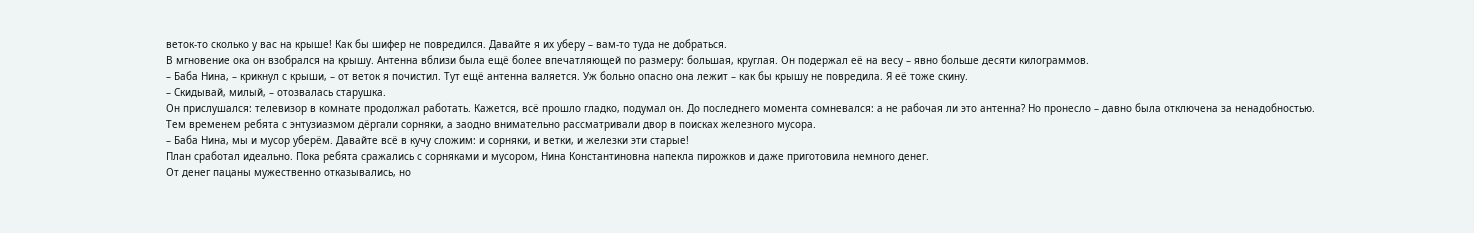веток-то сколько у вас на крыше! Как бы шифер не повредился. Давайте я их уберу – вам-то туда не добраться.
В мгновение ока он взобрался на крышу. Антенна вблизи была ещё более впечатляющей по размеру: большая, круглая. Он подержал её на весу – явно больше десяти килограммов.
– Баба Нина, – крикнул с крыши, – от веток я почистил. Тут ещё антенна валяется. Уж больно опасно она лежит – как бы крышу не повредила. Я её тоже скину.
– Скидывай, милый, – отозвалась старушка.
Он прислушался: телевизор в комнате продолжал работать. Кажется, всё прошло гладко, подумал он. До последнего момента сомневался: а не рабочая ли это антенна? Но пронесло – давно была отключена за ненадобностью.
Тем временем ребята с энтузиазмом дёргали сорняки, а заодно внимательно рассматривали двор в поисках железного мусора.
– Баба Нина, мы и мусор уберём. Давайте всё в кучу сложим: и сорняки, и ветки, и железки эти старые!
План сработал идеально. Пока ребята сражались с сорняками и мусором, Нина Константиновна напекла пирожков и даже приготовила немного денег.
От денег пацаны мужественно отказывались, но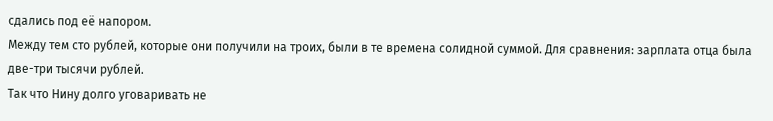сдались под её напором.
Между тем сто рублей, которые они получили на троих, были в те времена солидной суммой. Для сравнения: зарплата отца была две-три тысячи рублей.
Так что Нину долго уговаривать не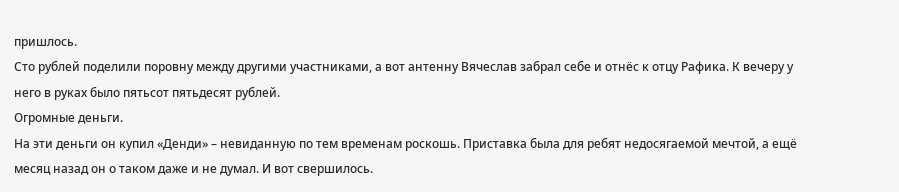пришлось.
Сто рублей поделили поровну между другими участниками, а вот антенну Вячеслав забрал себе и отнёс к отцу Рафика. К вечеру у него в руках было пятьсот пятьдесят рублей.
Огромные деньги.
На эти деньги он купил «Денди» – невиданную по тем временам роскошь. Приставка была для ребят недосягаемой мечтой, а ещё месяц назад он о таком даже и не думал. И вот свершилось.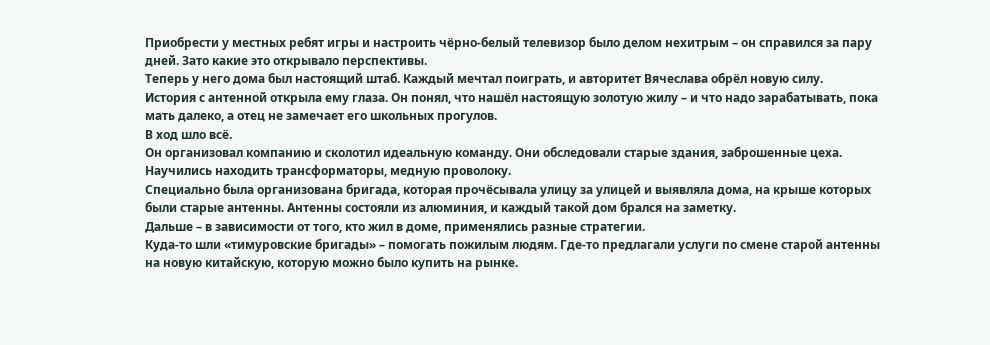Приобрести у местных ребят игры и настроить чёрно-белый телевизор было делом нехитрым – он справился за пару дней. Зато какие это открывало перспективы.
Теперь у него дома был настоящий штаб. Каждый мечтал поиграть, и авторитет Вячеслава обрёл новую силу.
История с антенной открыла ему глаза. Он понял, что нашёл настоящую золотую жилу – и что надо зарабатывать, пока мать далеко, а отец не замечает его школьных прогулов.
В ход шло всё.
Он организовал компанию и сколотил идеальную команду. Они обследовали старые здания, заброшенные цеха. Научились находить трансформаторы, медную проволоку.
Специально была организована бригада, которая прочёсывала улицу за улицей и выявляла дома, на крыше которых были старые антенны. Антенны состояли из алюминия, и каждый такой дом брался на заметку.
Дальше – в зависимости от того, кто жил в доме, применялись разные стратегии.
Куда-то шли «тимуровские бригады» – помогать пожилым людям. Где-то предлагали услуги по смене старой антенны на новую китайскую, которую можно было купить на рынке.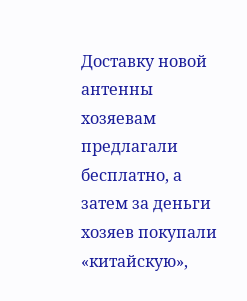Доставку новой антенны хозяевам предлагали бесплатно, а затем за деньги хозяев покупали «китайскую»,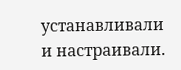устанавливали и настраивали.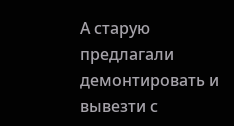А старую предлагали демонтировать и вывезти с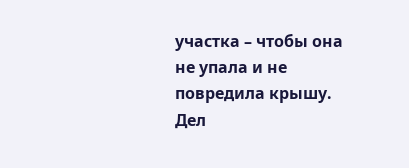участка – чтобы она не упала и не повредила крышу.
Дел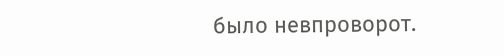было невпроворот.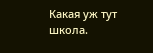Какая уж тут школа.